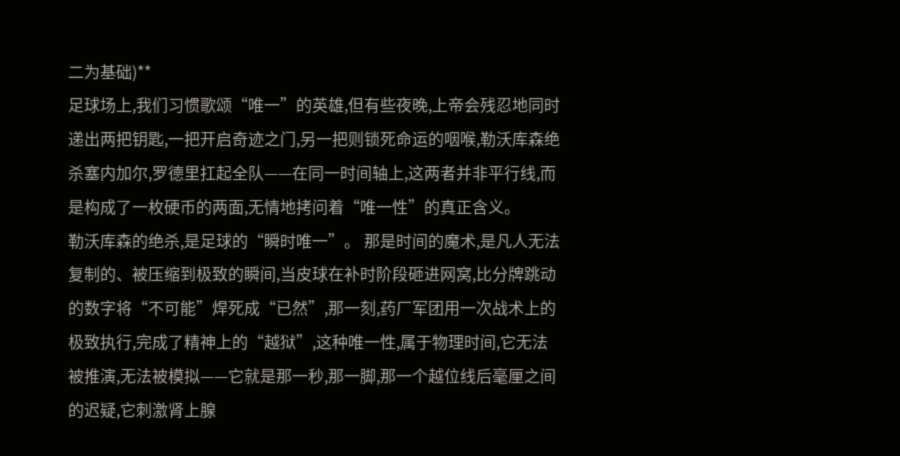二为基础)**
足球场上,我们习惯歌颂“唯一”的英雄,但有些夜晚,上帝会残忍地同时递出两把钥匙,一把开启奇迹之门,另一把则锁死命运的咽喉,勒沃库森绝杀塞内加尔,罗德里扛起全队——在同一时间轴上,这两者并非平行线,而是构成了一枚硬币的两面,无情地拷问着“唯一性”的真正含义。
勒沃库森的绝杀,是足球的“瞬时唯一”。 那是时间的魔术,是凡人无法复制的、被压缩到极致的瞬间,当皮球在补时阶段砸进网窝,比分牌跳动的数字将“不可能”焊死成“已然”,那一刻,药厂军团用一次战术上的极致执行,完成了精神上的“越狱”,这种唯一性,属于物理时间,它无法被推演,无法被模拟——它就是那一秒,那一脚,那一个越位线后毫厘之间的迟疑,它刺激肾上腺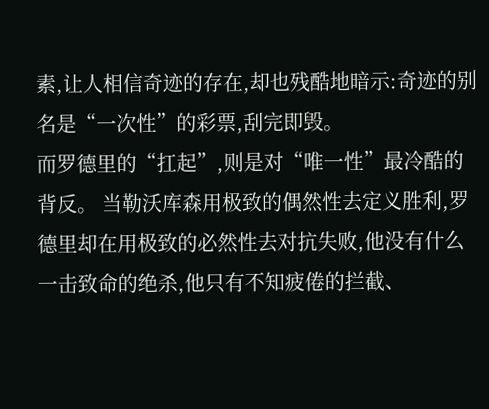素,让人相信奇迹的存在,却也残酷地暗示:奇迹的别名是“一次性”的彩票,刮完即毁。
而罗德里的“扛起”,则是对“唯一性”最冷酷的背反。 当勒沃库森用极致的偶然性去定义胜利,罗德里却在用极致的必然性去对抗失败,他没有什么一击致命的绝杀,他只有不知疲倦的拦截、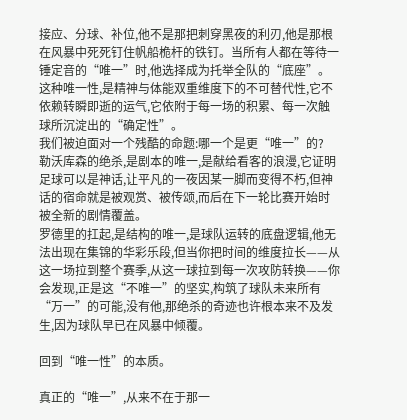接应、分球、补位,他不是那把刺穿黑夜的利刃,他是那根在风暴中死死钉住帆船桅杆的铁钉。当所有人都在等待一锤定音的“唯一”时,他选择成为托举全队的“底座”。 这种唯一性,是精神与体能双重维度下的不可替代性,它不依赖转瞬即逝的运气,它依附于每一场的积累、每一次触球所沉淀出的“确定性”。
我们被迫面对一个残酷的命题:哪一个是更“唯一”的?
勒沃库森的绝杀,是剧本的唯一,是献给看客的浪漫,它证明足球可以是神话,让平凡的一夜因某一脚而变得不朽,但神话的宿命就是被观赏、被传颂,而后在下一轮比赛开始时被全新的剧情覆盖。
罗德里的扛起,是结构的唯一,是球队运转的底盘逻辑,他无法出现在集锦的华彩乐段,但当你把时间的维度拉长——从这一场拉到整个赛季,从这一球拉到每一次攻防转换——你会发现,正是这“不唯一”的坚实,构筑了球队未来所有“万一”的可能,没有他,那绝杀的奇迹也许根本来不及发生,因为球队早已在风暴中倾覆。

回到“唯一性”的本质。

真正的“唯一”,从来不在于那一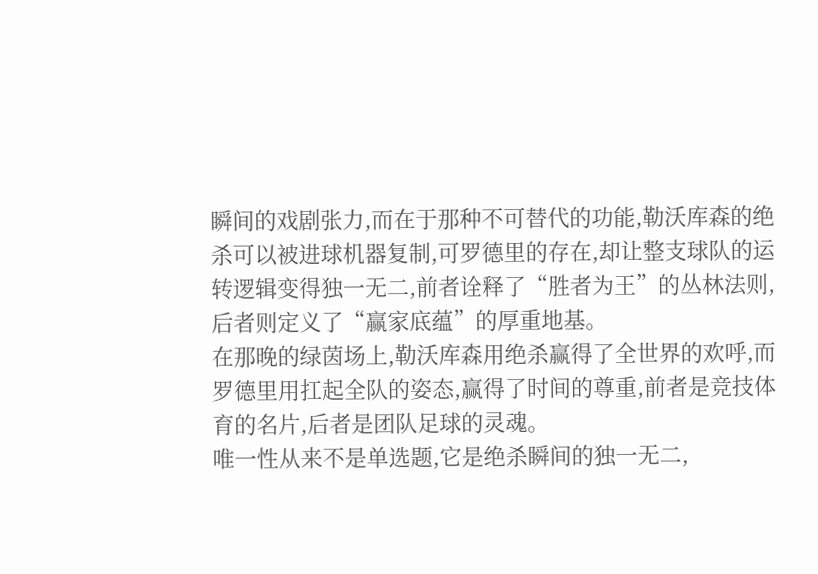瞬间的戏剧张力,而在于那种不可替代的功能,勒沃库森的绝杀可以被进球机器复制,可罗德里的存在,却让整支球队的运转逻辑变得独一无二,前者诠释了“胜者为王”的丛林法则,后者则定义了“赢家底蕴”的厚重地基。
在那晚的绿茵场上,勒沃库森用绝杀赢得了全世界的欢呼,而罗德里用扛起全队的姿态,赢得了时间的尊重,前者是竞技体育的名片,后者是团队足球的灵魂。
唯一性从来不是单选题,它是绝杀瞬间的独一无二,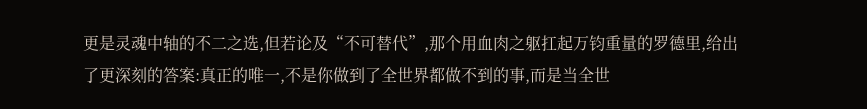更是灵魂中轴的不二之选,但若论及“不可替代”,那个用血肉之躯扛起万钧重量的罗德里,给出了更深刻的答案:真正的唯一,不是你做到了全世界都做不到的事,而是当全世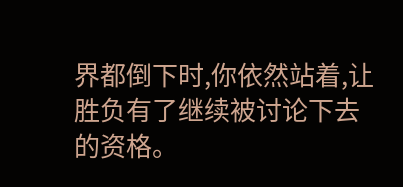界都倒下时,你依然站着,让胜负有了继续被讨论下去的资格。